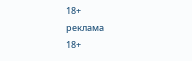18+
реклама
18+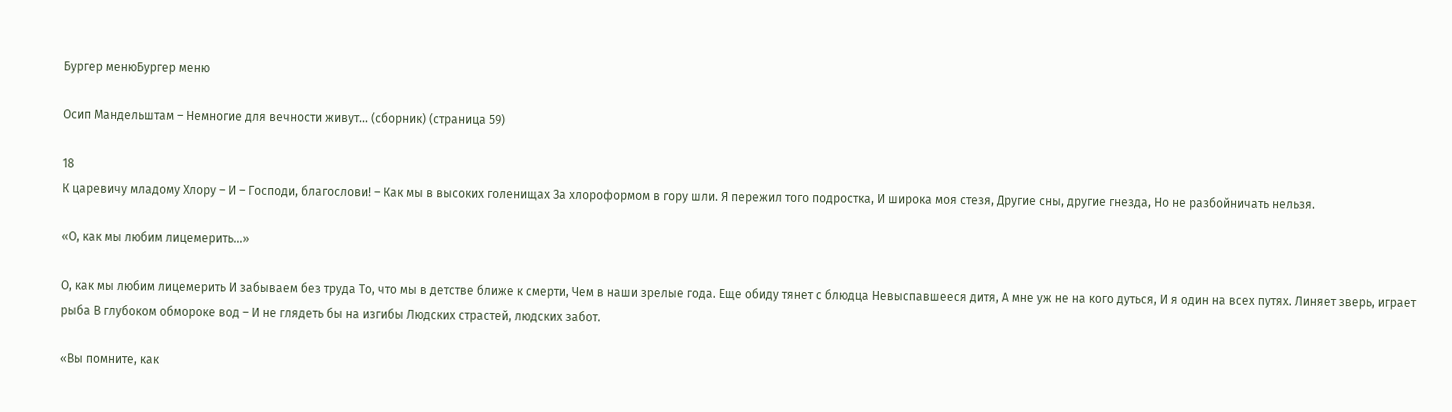Бургер менюБургер меню

Осип Мандельштам – Немногие для вечности живут… (сборник) (страница 59)

18
К царевичу младому Хлору – И – Господи, благослови! – Как мы в высоких голенищах За хлороформом в гору шли. Я пережил того подростка, И широка моя стезя, Другие сны, другие гнезда, Но не разбойничать нельзя.

«О, как мы любим лицемерить…»

О, как мы любим лицемерить И забываем без труда То, что мы в детстве ближе к смерти, Чем в наши зрелые года. Еще обиду тянет с блюдца Невыспавшееся дитя, А мне уж не на кого дуться, И я один на всех путях. Линяет зверь, играет рыба В глубоком обмороке вод – И не глядеть бы на изгибы Людских страстей, людских забот.

«Вы помните, как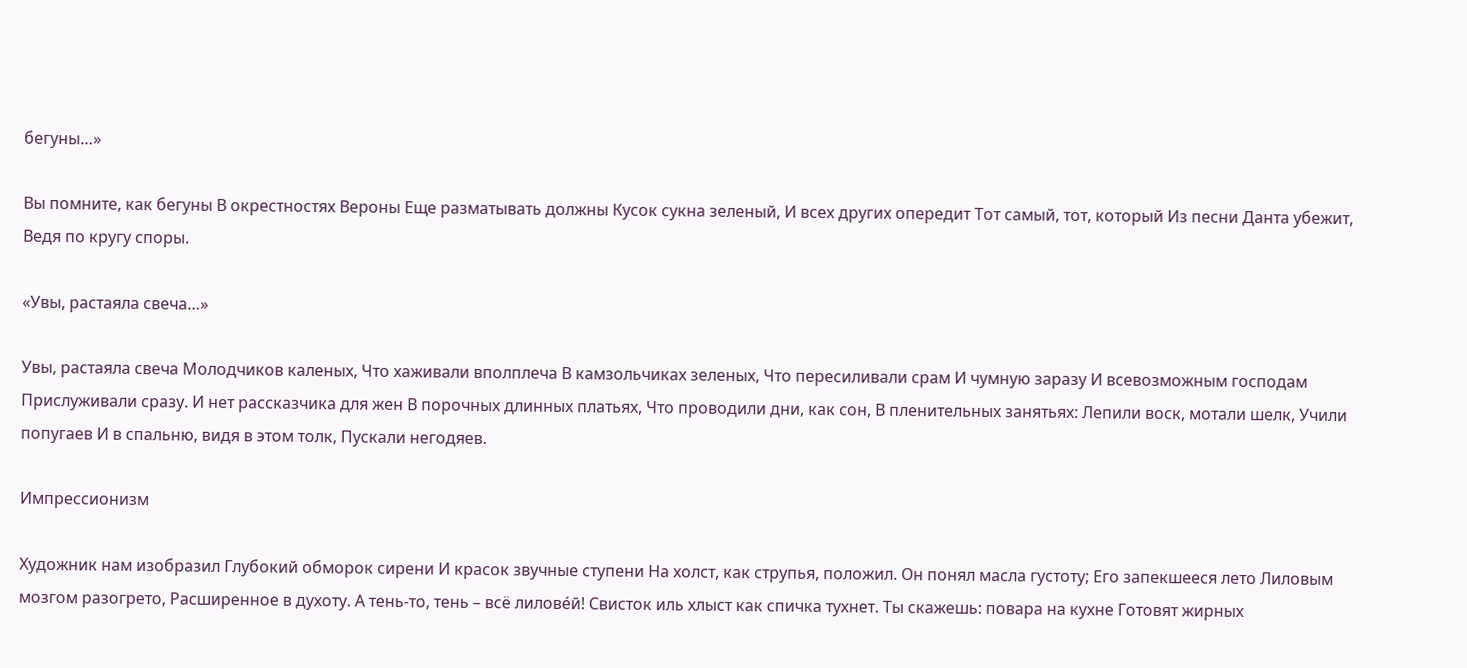бегуны…»

Вы помните, как бегуны В окрестностях Вероны Еще разматывать должны Кусок сукна зеленый, И всех других опередит Тот самый, тот, который Из песни Данта убежит, Ведя по кругу споры.

«Увы, растаяла свеча…»

Увы, растаяла свеча Молодчиков каленых, Что хаживали вполплеча В камзольчиках зеленых, Что пересиливали срам И чумную заразу И всевозможным господам Прислуживали сразу. И нет рассказчика для жен В порочных длинных платьях, Что проводили дни, как сон, В пленительных занятьях: Лепили воск, мотали шелк, Учили попугаев И в спальню, видя в этом толк, Пускали негодяев.

Импрессионизм

Художник нам изобразил Глубокий обморок сирени И красок звучные ступени На холст, как струпья, положил. Он понял масла густоту; Его запекшееся лето Лиловым мозгом разогрето, Расширенное в духоту. А тень-то, тень – всё лилове́й! Свисток иль хлыст как спичка тухнет. Ты скажешь: повара на кухне Готовят жирных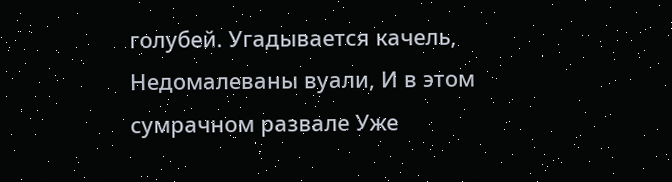голубей. Угадывается качель, Недомалеваны вуали, И в этом сумрачном развале Уже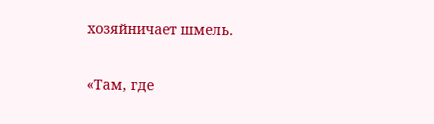хозяйничает шмель.

«Там, где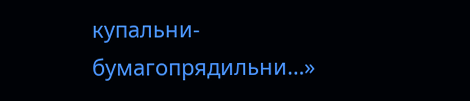купальни-бумагопрядильни…»